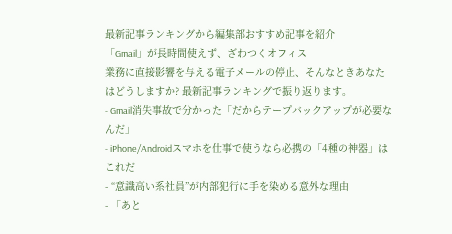最新記事ランキングから編集部おすすめ記事を紹介
「Gmail」が長時間使えず、ざわつくオフィス
業務に直接影響を与える電子メールの停止、そんなときあなたはどうしますか? 最新記事ランキングで振り返ります。
- Gmail消失事故で分かった「だからテープバックアップが必要なんだ」
- iPhone/Androidスマホを仕事で使うなら必携の「4種の神器」はこれだ
- “意識高い系社員”が内部犯行に手を染める意外な理由
- 「あと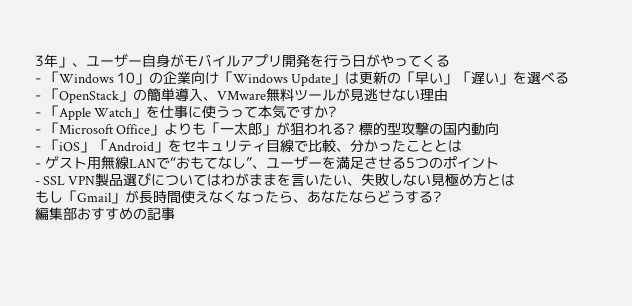3年」、ユーザー自身がモバイルアプリ開発を行う日がやってくる
- 「Windows 10」の企業向け「Windows Update」は更新の「早い」「遅い」を選べる
- 「OpenStack」の簡単導入、VMware無料ツールが見逃せない理由
- 「Apple Watch」を仕事に使うって本気ですか?
- 「Microsoft Office」よりも「一太郎」が狙われる? 標的型攻撃の国内動向
- 「iOS」「Android」をセキュリティ目線で比較、分かったこととは
- ゲスト用無線LANで“おもてなし”、ユーザーを満足させる5つのポイント
- SSL VPN製品選びについてはわがままを言いたい、失敗しない見極め方とは
もし「Gmail」が長時間使えなくなったら、あなたならどうする?
編集部おすすめの記事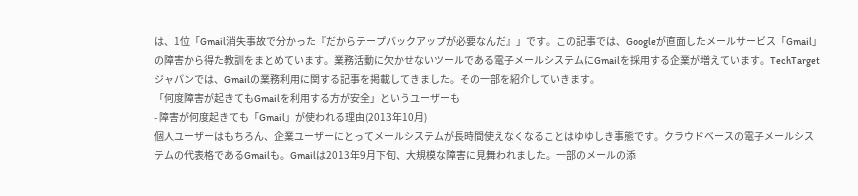は、1位「Gmail消失事故で分かった『だからテープバックアップが必要なんだ』」です。この記事では、Googleが直面したメールサービス「Gmail」の障害から得た教訓をまとめています。業務活動に欠かせないツールである電子メールシステムにGmailを採用する企業が増えています。TechTargetジャパンでは、Gmailの業務利用に関する記事を掲載してきました。その一部を紹介していきます。
「何度障害が起きてもGmailを利用する方が安全」というユーザーも
- 障害が何度起きても「Gmail」が使われる理由(2013年10月)
個人ユーザーはもちろん、企業ユーザーにとってメールシステムが長時間使えなくなることはゆゆしき事態です。クラウドベースの電子メールシステムの代表格であるGmailも。Gmailは2013年9月下旬、大規模な障害に見舞われました。一部のメールの添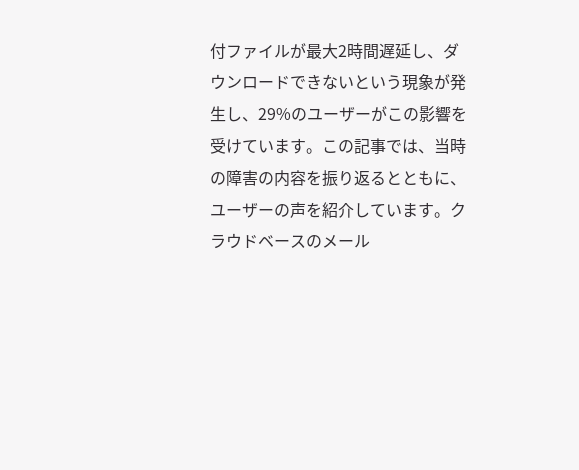付ファイルが最大2時間遅延し、ダウンロードできないという現象が発生し、29%のユーザーがこの影響を受けています。この記事では、当時の障害の内容を振り返るとともに、ユーザーの声を紹介しています。クラウドベースのメール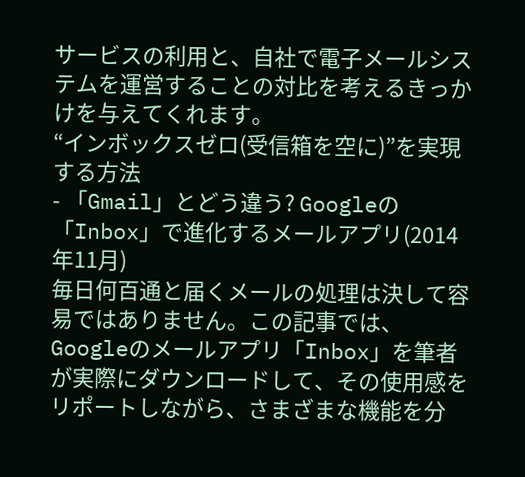サービスの利用と、自社で電子メールシステムを運営することの対比を考えるきっかけを与えてくれます。
“インボックスゼロ(受信箱を空に)”を実現する方法
- 「Gmail」とどう違う? Googleの「Inbox」で進化するメールアプリ(2014年11月)
毎日何百通と届くメールの処理は決して容易ではありません。この記事では、Googleのメールアプリ「Inbox」を筆者が実際にダウンロードして、その使用感をリポートしながら、さまざまな機能を分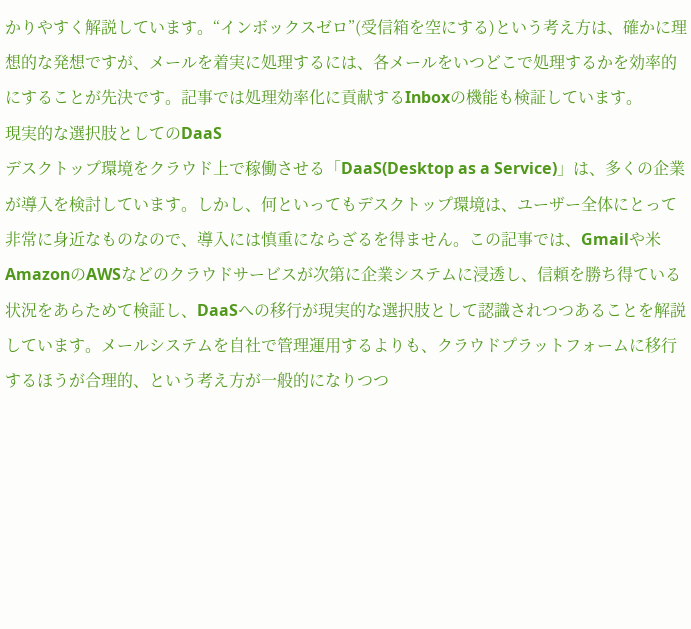かりやすく解説しています。“インボックスゼロ”(受信箱を空にする)という考え方は、確かに理想的な発想ですが、メールを着実に処理するには、各メールをいつどこで処理するかを効率的にすることが先決です。記事では処理効率化に貢献するInboxの機能も検証しています。
現実的な選択肢としてのDaaS
デスクトップ環境をクラウド上で稼働させる「DaaS(Desktop as a Service)」は、多くの企業が導入を検討しています。しかし、何といってもデスクトップ環境は、ユーザー全体にとって非常に身近なものなので、導入には慎重にならざるを得ません。この記事では、Gmailや米AmazonのAWSなどのクラウドサービスが次第に企業システムに浸透し、信頼を勝ち得ている状況をあらためて検証し、DaaSへの移行が現実的な選択肢として認識されつつあることを解説しています。メールシステムを自社で管理運用するよりも、クラウドプラットフォームに移行するほうが合理的、という考え方が一般的になりつつ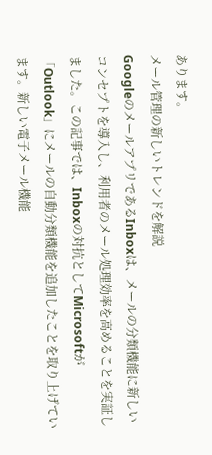あります。
メール管理の新しいトレンドを解説
GoogleのメールアプリであるInboxは、メールの分類機能に新しいコンセプトを導入し、利用者のメール処理効率を高めることを実証しました。この記事では、Inboxの対抗としてMicrosoftが「Outlook」にメールの自動分類機能を追加したことを取り上げています。新しい電子メール機能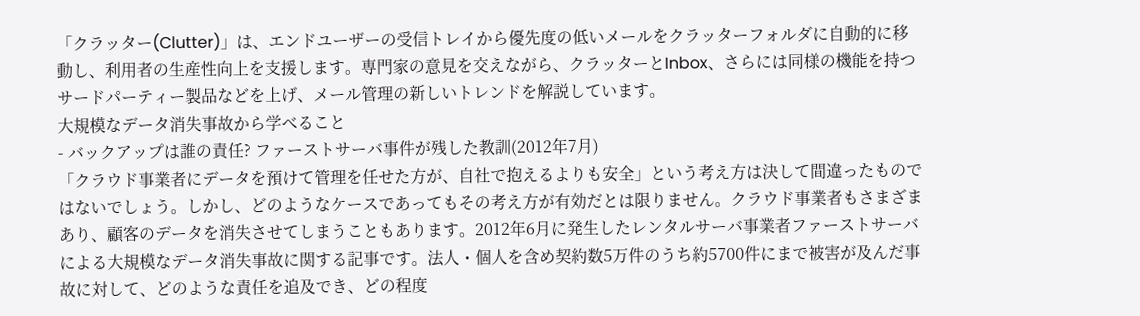「クラッター(Clutter)」は、エンドユーザーの受信トレイから優先度の低いメールをクラッターフォルダに自動的に移動し、利用者の生産性向上を支援します。専門家の意見を交えながら、クラッターとInbox、さらには同様の機能を持つサードパーティー製品などを上げ、メール管理の新しいトレンドを解説しています。
大規模なデータ消失事故から学べること
- バックアップは誰の責任? ファーストサーバ事件が残した教訓(2012年7月)
「クラウド事業者にデータを預けて管理を任せた方が、自社で抱えるよりも安全」という考え方は決して間違ったものではないでしょう。しかし、どのようなケースであってもその考え方が有効だとは限りません。クラウド事業者もさまざまあり、顧客のデータを消失させてしまうこともあります。2012年6月に発生したレンタルサーバ事業者ファーストサーバによる大規模なデータ消失事故に関する記事です。法人・個人を含め契約数5万件のうち約5700件にまで被害が及んだ事故に対して、どのような責任を追及でき、どの程度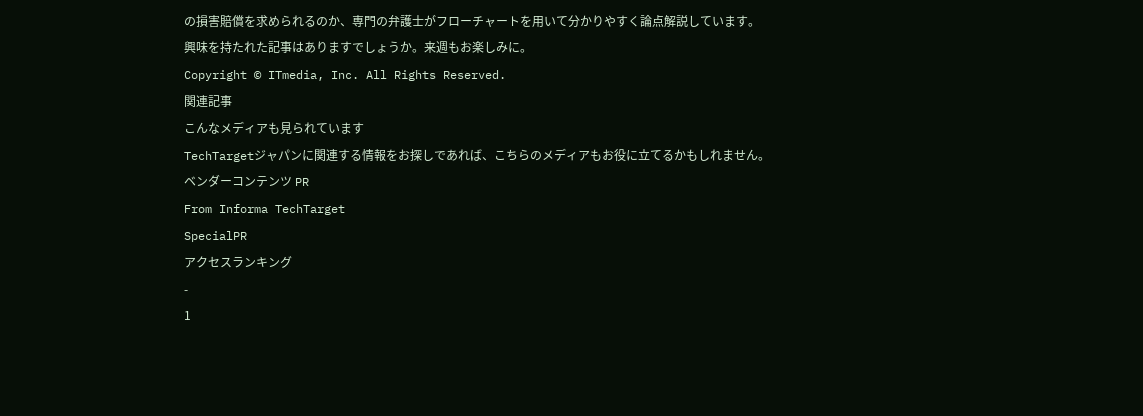の損害賠償を求められるのか、専門の弁護士がフローチャートを用いて分かりやすく論点解説しています。
興味を持たれた記事はありますでしょうか。来週もお楽しみに。
Copyright © ITmedia, Inc. All Rights Reserved.
関連記事
こんなメディアも見られています
TechTargetジャパンに関連する情報をお探しであれば、こちらのメディアもお役に立てるかもしれません。
ベンダーコンテンツ PR
From Informa TechTarget
SpecialPR
アクセスランキング
-
1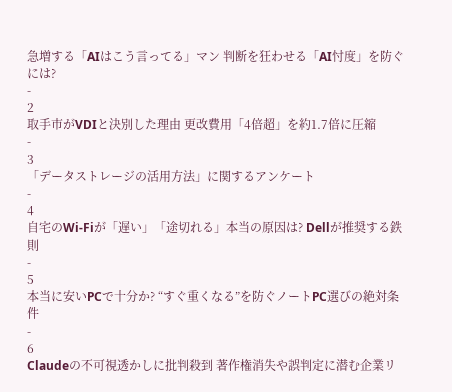急増する「AIはこう言ってる」マン 判断を狂わせる「AI忖度」を防ぐには?
-
2
取手市がVDIと決別した理由 更改費用「4倍超」を約1.7倍に圧縮
-
3
「データストレージの活用方法」に関するアンケート
-
4
自宅のWi-Fiが「遅い」「途切れる」本当の原因は? Dellが推奨する鉄則
-
5
本当に安いPCで十分か? “すぐ重くなる”を防ぐノートPC選びの絶対条件
-
6
Claudeの不可視透かしに批判殺到 著作権消失や誤判定に潜む企業リ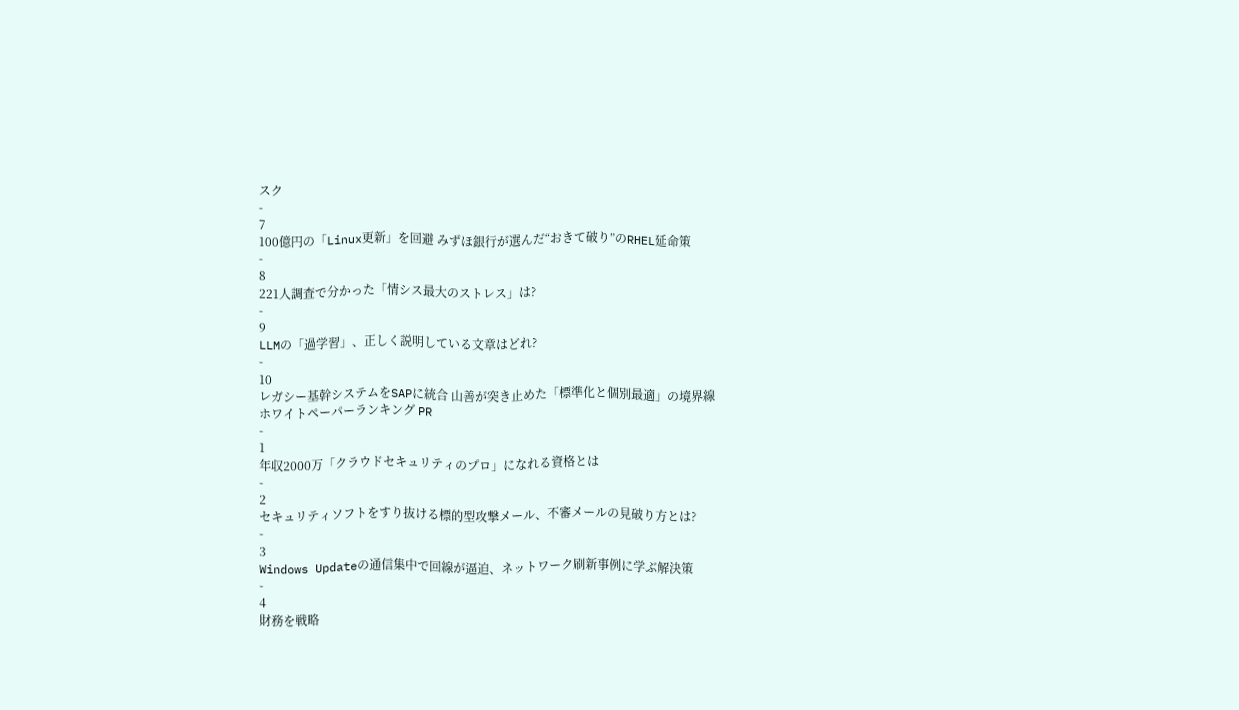スク
-
7
100億円の「Linux更新」を回避 みずほ銀行が選んだ“おきて破り”のRHEL延命策
-
8
221人調査で分かった「情シス最大のストレス」は?
-
9
LLMの「過学習」、正しく説明している文章はどれ?
-
10
レガシー基幹システムをSAPに統合 山善が突き止めた「標準化と個別最適」の境界線
ホワイトペーパーランキング PR
-
1
年収2000万「クラウドセキュリティのプロ」になれる資格とは
-
2
セキュリティソフトをすり抜ける標的型攻撃メール、不審メールの見破り方とは?
-
3
Windows Updateの通信集中で回線が逼迫、ネットワーク刷新事例に学ぶ解決策
-
4
財務を戦略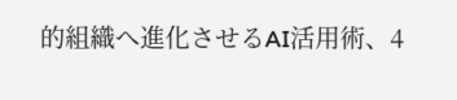的組織へ進化させるAI活用術、4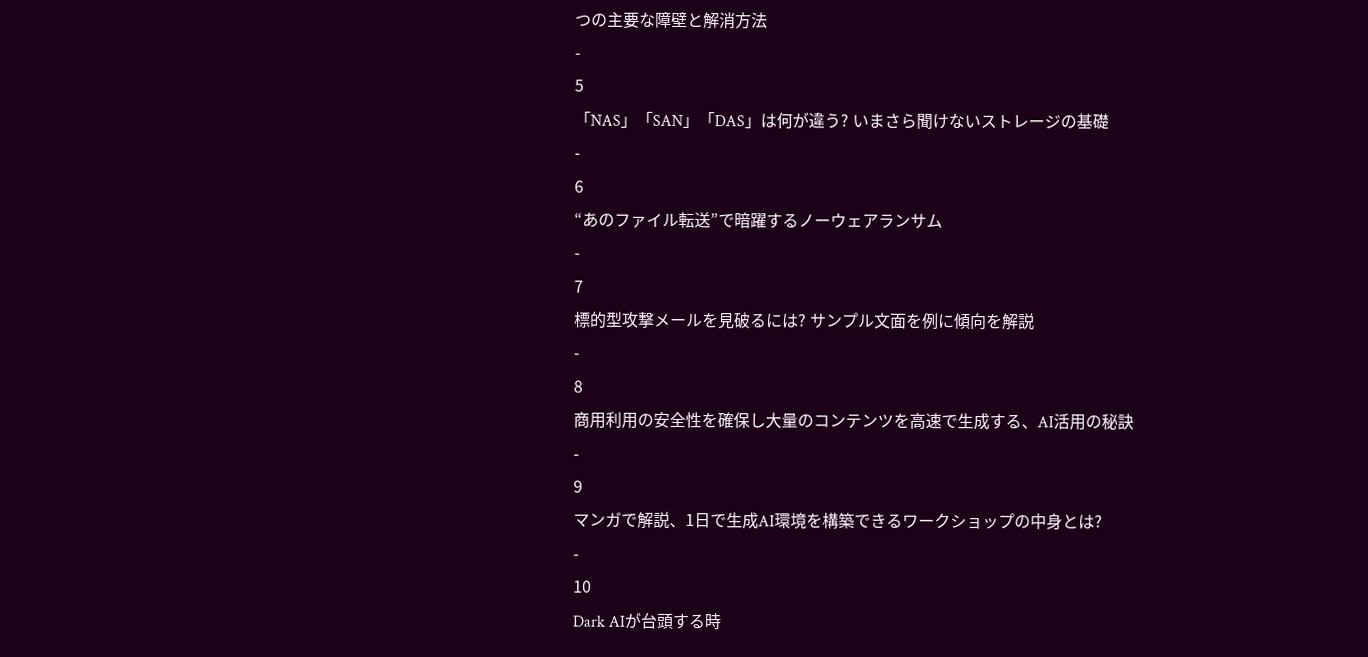つの主要な障壁と解消方法
-
5
「NAS」「SAN」「DAS」は何が違う? いまさら聞けないストレージの基礎
-
6
“あのファイル転送”で暗躍するノーウェアランサム
-
7
標的型攻撃メールを見破るには? サンプル文面を例に傾向を解説
-
8
商用利用の安全性を確保し大量のコンテンツを高速で生成する、AI活用の秘訣
-
9
マンガで解説、1日で生成AI環境を構築できるワークショップの中身とは?
-
10
Dark AIが台頭する時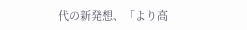代の新発想、「より高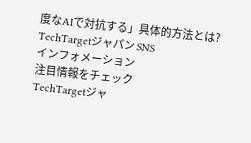度なAIで対抗する」具体的方法とは?
TechTargetジャパン SNS
インフォメーション
注目情報をチェック
TechTargetジャ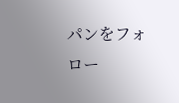パンをフォロー